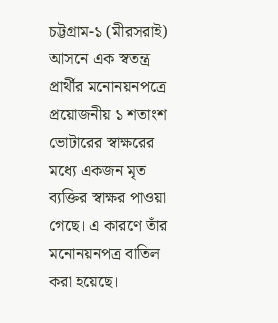চট্টগ্রাম-১ (মীরসরাই) আসনে এক স্বতন্ত্র প্রার্থীর মনোনয়নপত্রে প্রয়োজনীয় ১ শতাংশ ভোটারের স্বাক্ষরের মধ্যে একজন মৃত ব্যক্তির স্বাক্ষর পাওয়া গেছে। এ কারণে তাঁর মনোনয়নপত্র বাতিল করা হয়েছে।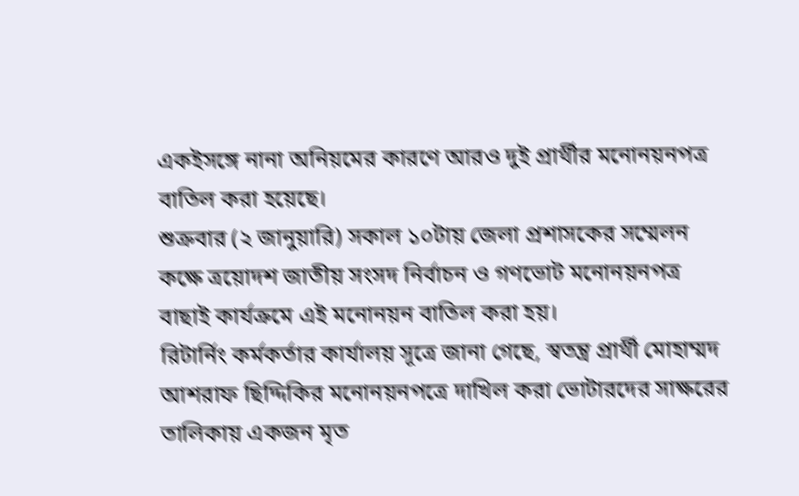একইসঙ্গে নানা অনিয়মের কারণে আরও দুই প্রার্থীর মনোনয়নপত্র বাতিল করা হয়েছে।
শুক্রবার (২ জানুয়ারি) সকাল ১০টায় জেলা প্রশাসকের সম্মেলন কক্ষে ত্রয়োদশ জাতীয় সংসদ নির্বাচন ও গণভোট মনোনয়নপত্র বাছাই কার্যক্রমে এই মনোনয়ন বাতিল করা হয়।
রিটার্নিং কর্মকর্তার কার্যালয় সূত্রে জানা গেছে, স্বতন্ত্র প্রার্থী মোহাম্মদ আশরাফ ছিদ্দিকির মনোনয়নপত্রে দাখিল করা ভোটারদের সাক্ষরের তালিকায় একজন মৃত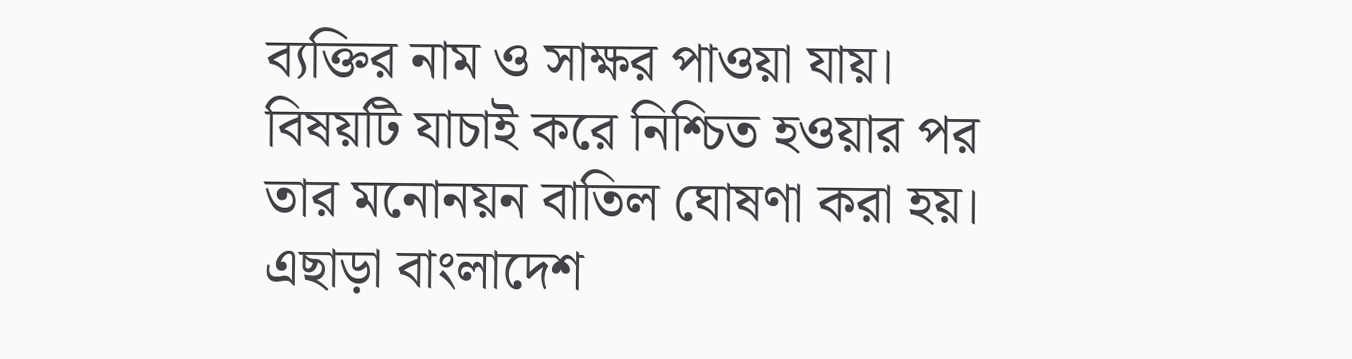ব্যক্তির নাম ও সাক্ষর পাওয়া যায়। বিষয়টি যাচাই করে নিশ্চিত হওয়ার পর তার মনোনয়ন বাতিল ঘোষণা করা হয়।
এছাড়া বাংলাদেশ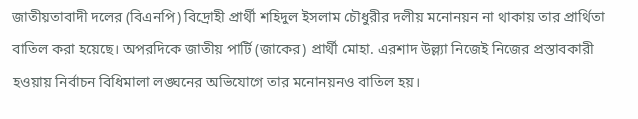জাতীয়তাবাদী দলের (বিএনপি) বিদ্রোহী প্রার্থী শহিদুল ইসলাম চৌধুরীর দলীয় মনোনয়ন না থাকায় তার প্রার্থিতা বাতিল করা হয়েছে। অপরদিকে জাতীয় পার্টি (জাকের) প্রার্থী মোহা. এরশাদ উল্ল্যা নিজেই নিজের প্রস্তাবকারী হওয়ায় নির্বাচন বিধিমালা লঙ্ঘনের অভিযোগে তার মনোনয়নও বাতিল হয়।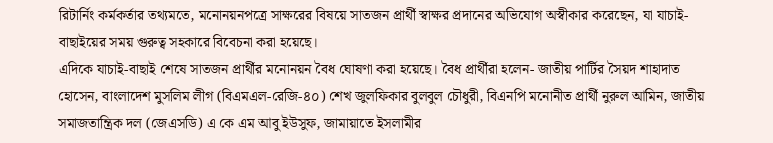রিটার্নিং কর্মকর্তার তথ্যমতে, মনোনয়নপত্রে সাক্ষরের বিষয়ে সাতজন প্রার্থী স্বাক্ষর প্রদানের অভিযোগ অস্বীকার করেছেন, যা যাচাই-বাছাইয়ের সময় গুরুত্ব সহকারে বিবেচনা করা হয়েছে।
এদিকে যাচাই-বাছাই শেষে সাতজন প্রার্থীর মনোনয়ন বৈধ ঘোষণা করা হয়েছে। বৈধ প্রার্থীরা হলেন- জাতীয় পার্টির সৈয়দ শাহাদাত হোসেন, বাংলাদেশ মুসলিম লীগ (বিএমএল-রেজি-৪০) শেখ জুলফিকার বুলবুল চৌধুরী, বিএনপি মনোনীত প্রার্থী নুরুল আমিন, জাতীয় সমাজতান্ত্রিক দল (জেএসডি) এ কে এম আবু ইউসুফ, জামায়াতে ইসলামীর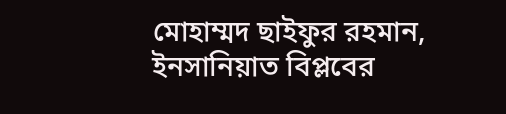মোহাম্মদ ছাইফুর রহমান, ইনসানিয়াত বিপ্লবের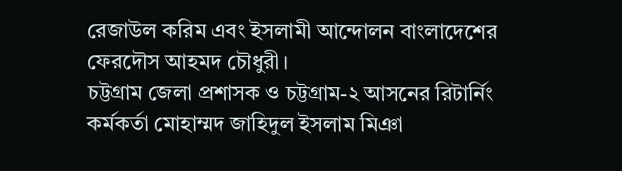রেজাউল করিম এবং ইসলামী আন্দোলন বাংলাদেশের ফেরদৌস আহমদ চৌধুরী।
চট্টগ্রাম জেলা প্রশাসক ও চট্টগ্রাম-২ আসনের রিটার্নিং কর্মকর্তা মোহাম্মদ জাহিদুল ইসলাম মিঞা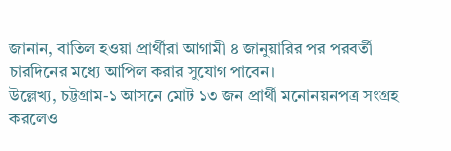জানান, বাতিল হওয়া প্রার্থীরা আগামী ৪ জানুয়ারির পর পরবর্তী চারদিনের মধ্যে আপিল করার সুযোগ পাবেন।
উল্লেখ্য, চট্টগ্রাম-১ আসনে মোট ১৩ জন প্রার্থী মনোনয়নপত্র সংগ্রহ করলেও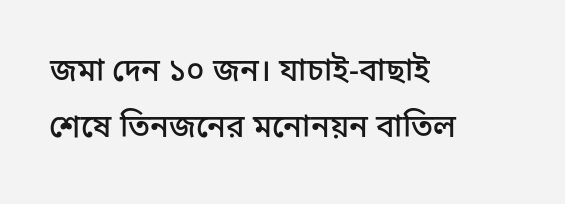জমা দেন ১০ জন। যাচাই-বাছাই শেষে তিনজনের মনোনয়ন বাতিল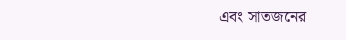এবং সাতজনের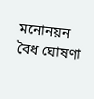মনোনয়ন বৈধ ঘোষণা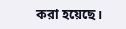করা হয়েছে।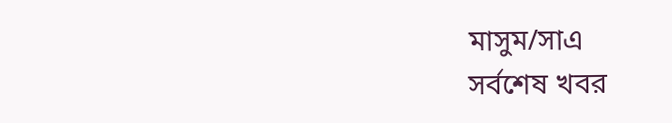মাসুম/সাএ
সর্বশেষ খবর